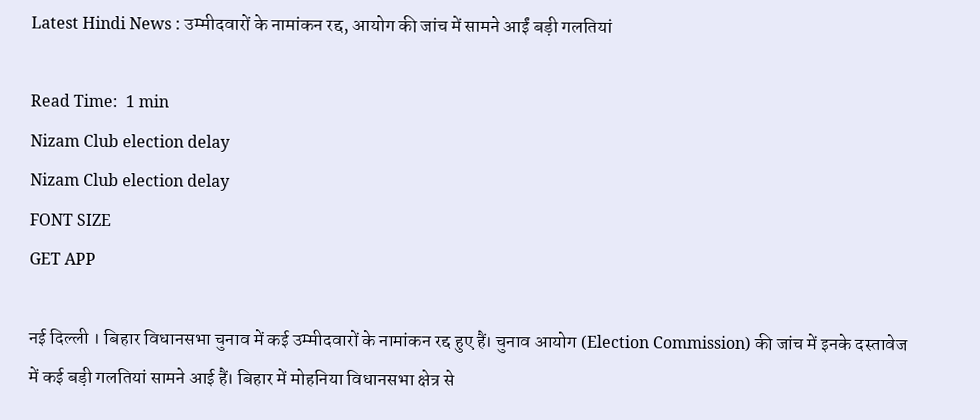Latest Hindi News : उम्मीदवारों के नामांकन रद्द, आयोग की जांच में सामने आईं बड़ी गलतियां

Read Time:  1 min
Nizam Club election delay
Nizam Club election delay
FONT SIZE
GET APP

नई दिल्ली । बिहार विधानसभा चुनाव में कई उम्मीदवारों के नामांकन रद्द हुए हैं। चुनाव आयोग (Election Commission) की जांच में इनके दस्तावेज में कई बड़ी गलतियां सामने आई हैं। बिहार में मोहनिया विधानसभा क्षेत्र से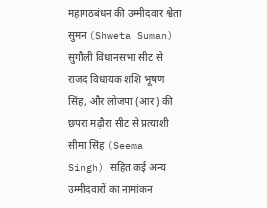महागठबंधन की उम्मीदवार श्वेता सुमन (Shweta Suman) सुगौली विधानसभा सीट से राजद विधायक शशि भूषण सिंह, और लोजपा (आर) की छपरा मढ़ौरा सीट से प्रत्याशी सीमा सिंह (Seema Singh) सहित कई अन्य उम्मीदवारों का नामांकन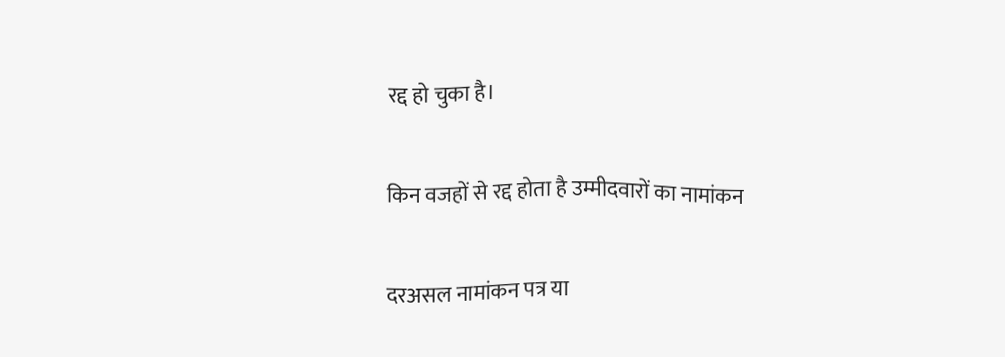रद्द हो चुका है।

किन वजहों से रद्द होता है उम्मीदवारों का नामांकन

दरअसल नामांकन पत्र या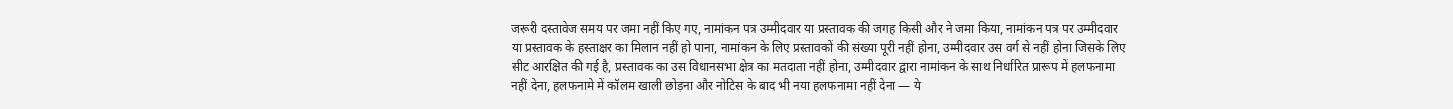जरूरी दस्तावेज समय पर जमा नहीं किए गए, नामांकन पत्र उम्मीदवार या प्रस्तावक की जगह किसी और ने जमा किया, नामांकन पत्र पर उम्मीदवार या प्रस्तावक के हस्ताक्षर का मिलान नहीं हो पाना, नामांकन के लिए प्रस्तावकों की संख्या पूरी नहीं होना, उम्मीदवार उस वर्ग से नहीं होना जिसके लिए सीट आरक्षित की गई है, प्रस्तावक का उस विधानसभा क्षेत्र का मतदाता नहीं होना, उम्मीदवार द्वारा नामांकन के साथ निर्धारित प्रारूप में हलफनामा नहीं देना, हलफनामे में कॉलम खाली छोड़ना और नोटिस के बाद भी नया हलफनामा नहीं देना — ये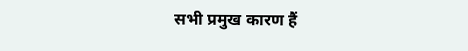सभी प्रमुख कारण हैं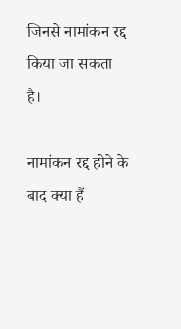जिनसे नामांकन रद्द किया जा सकता है।

नामांकन रद्द होने के बाद क्या हैं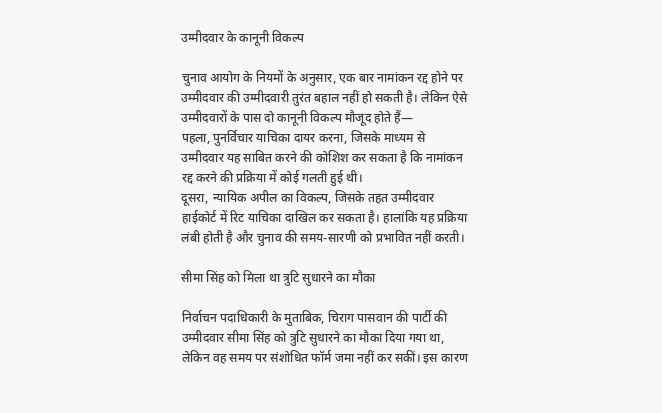उम्मीदवार के कानूनी विकल्प

चुनाव आयोग के नियमों के अनुसार, एक बार नामांकन रद्द होने पर उम्मीदवार की उम्मीदवारी तुरंत बहाल नहीं हो सकती है। लेकिन ऐसे उम्मीदवारों के पास दो कानूनी विकल्प मौजूद होते हैं—
पहला, पुनर्विचार याचिका दायर करना, जिसके माध्यम से उम्मीदवार यह साबित करने की कोशिश कर सकता है कि नामांकन रद्द करने की प्रक्रिया में कोई गलती हुई थी।
दूसरा, न्यायिक अपील का विकल्प, जिसके तहत उम्मीदवार हाईकोर्ट में रिट याचिका दाखिल कर सकता है। हालांकि यह प्रक्रिया लंबी होती है और चुनाव की समय-सारणी को प्रभावित नहीं करती।

सीमा सिंह को मिला था त्रुटि सुधारने का मौका

निर्वाचन पदाधिकारी के मुताबिक, चिराग पासवान की पार्टी की उम्मीदवार सीमा सिंह को त्रुटि सुधारने का मौका दिया गया था, लेकिन वह समय पर संशोधित फॉर्म जमा नहीं कर सकीं। इस कारण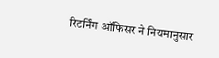रिटर्निंग ऑफिसर ने नियमानुसार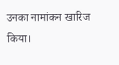उनका नामांकन खारिज किया।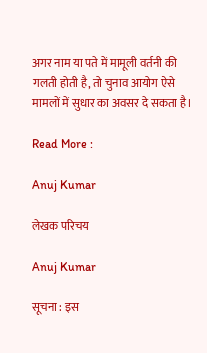अगर नाम या पते में मामूली वर्तनी की गलती होती है, तो चुनाव आयोग ऐसे मामलों में सुधार का अवसर दे सकता है।

Read More :

Anuj Kumar

लेखक परिचय

Anuj Kumar

सूचना : इस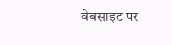वेबसाइट पर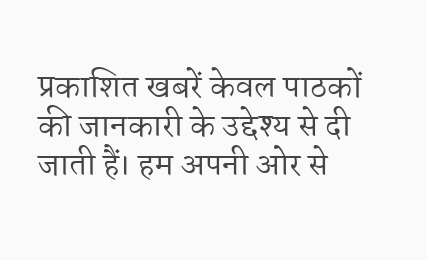प्रकाशित खबरें केवल पाठकों की जानकारी के उद्देश्य से दी जाती हैं। हम अपनी ओर से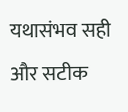यथासंभव सही और सटीक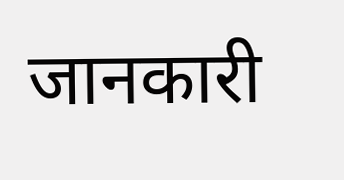जानकारी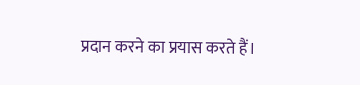प्रदान करने का प्रयास करते हैं।